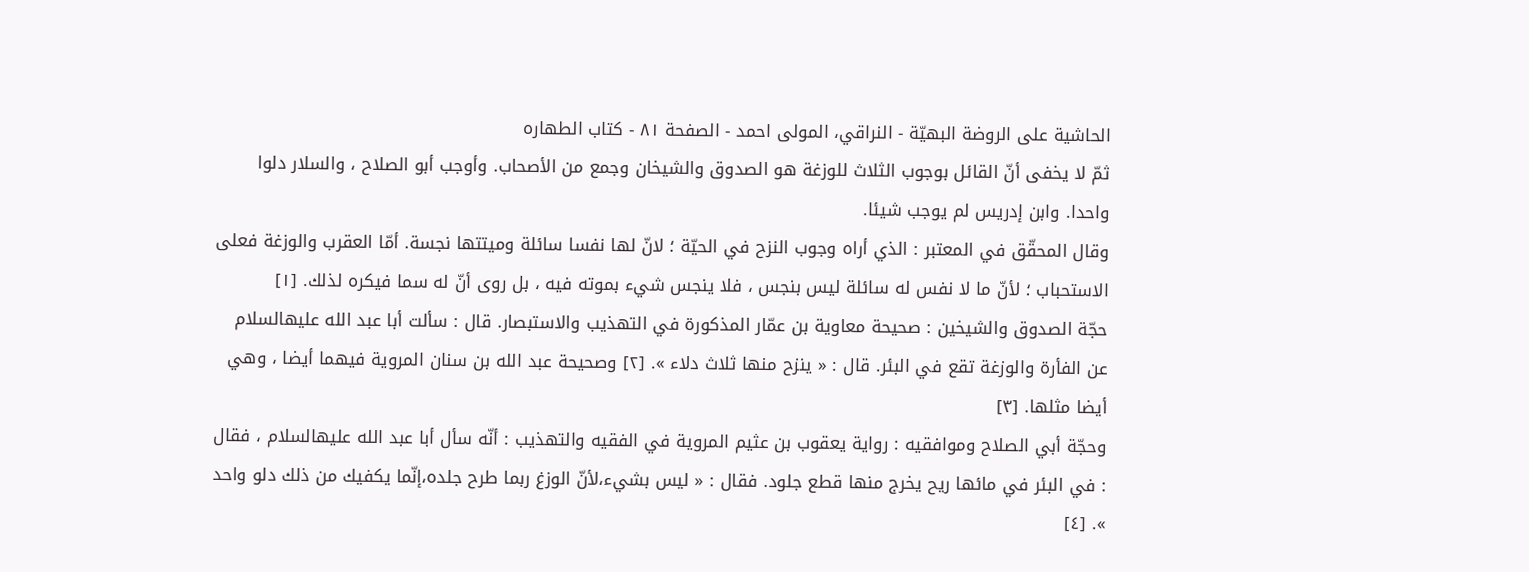الحاشية على الروضة البهيّة - النراقي، المولى احمد - الصفحة ٨١ - کتاب الطهاره
ثمّ لا يخفى أنّ القائل بوجوب الثلاث للوزغة هو الصدوق والشيخان وجمع من الأصحاب. وأوجب أبو الصلاح ، والسلار دلوا واحدا. وابن إدريس لم يوجب شيئا.
وقال المحقّق في المعتبر : الذي أراه وجوب النزح في الحيّة ؛ لانّ لها نفسا سائلة وميتتها نجسة. أمّا العقرب والوزغة فعلى الاستحباب ؛ لأنّ ما لا نفس له سائلة ليس بنجس ، فلا ينجس شيء بموته فيه ، بل روى أنّ له سما فيكره لذلك. [١]
حجّة الصدوق والشيخين : صحيحة معاوية بن عمّار المذكورة في التهذيب والاستبصار. قال : سألت أبا عبد الله عليهالسلام عن الفأرة والوزغة تقع في البئر. قال : « ينزح منها ثلاث دلاء ». [٢] وصحيحة عبد الله بن سنان المروية فيهما أيضا ، وهي أيضا مثلها. [٣]
وحجّة أبي الصلاح وموافقيه : رواية يعقوب بن عثيم المروية في الفقيه والتهذيب : أنّه سأل أبا عبد الله عليهالسلام ، فقال : في البئر في مائها ريح يخرج منها قطع جلود. فقال : « ليس بشيء،لأنّ الوزغ ربما طرح جلده،إنّما يكفيك من ذلك دلو واحد ». [٤]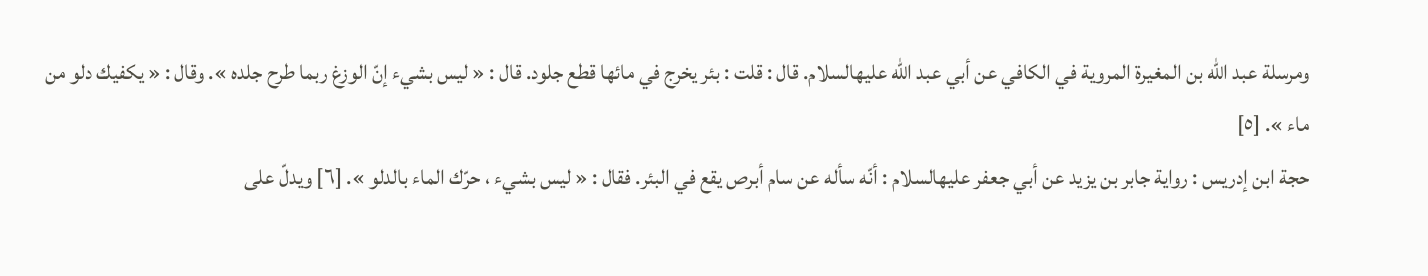ومرسلة عبد الله بن المغيرة المروية في الكافي عن أبي عبد الله عليهالسلام. قال : قلت : بئر يخرج في مائها قطع جلود. قال : « ليس بشيء إنّ الوزغ ربما طرح جلده ». وقال : « يكفيك دلو من ماء ». [٥]
حجة ابن إدريس : رواية جابر بن يزيد عن أبي جعفر عليهالسلام : أنّه سأله عن سام أبرص يقع في البئر. فقال : « ليس بشيء ، حرّك الماء بالدلو ». [٦] ويدلّ على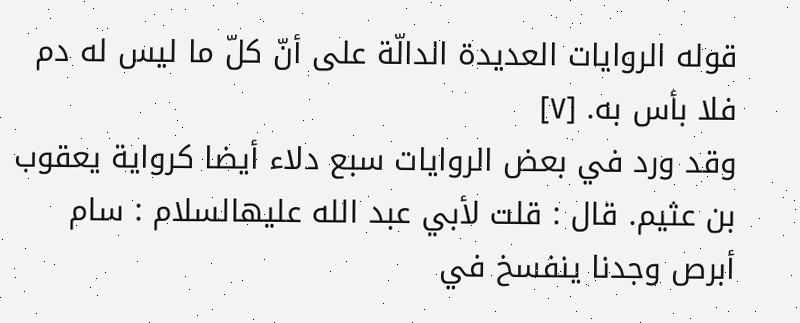قوله الروايات العديدة الدالّة على أنّ كلّ ما ليس له دم فلا بأس به. [٧]
وقد ورد في بعض الروايات سبع دلاء أيضا كرواية يعقوب بن عثيم. قال : قلت لأبي عبد الله عليهالسلام : سام أبرص وجدنا ينفسخ في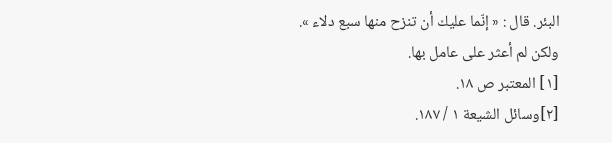البئر. قال : « إنّما عليك أن تنزح منها سبع دلاء ».
ولكن لم أعثر على عامل بها.
[١] المعتبر ص ١٨.
[٢]وسائل الشيعة ١ / ١٨٧.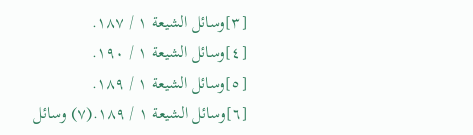[٣]وسائل الشيعة ١ / ١٨٧.
[٤]وسائل الشيعة ١ / ١٩٠.
[٥]وسائل الشيعة ١ / ١٨٩.
[٦]وسائل الشيعة ١ / ١٨٩.(٧) وسائل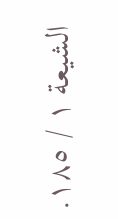الشيعة ١ / ١٨٥.